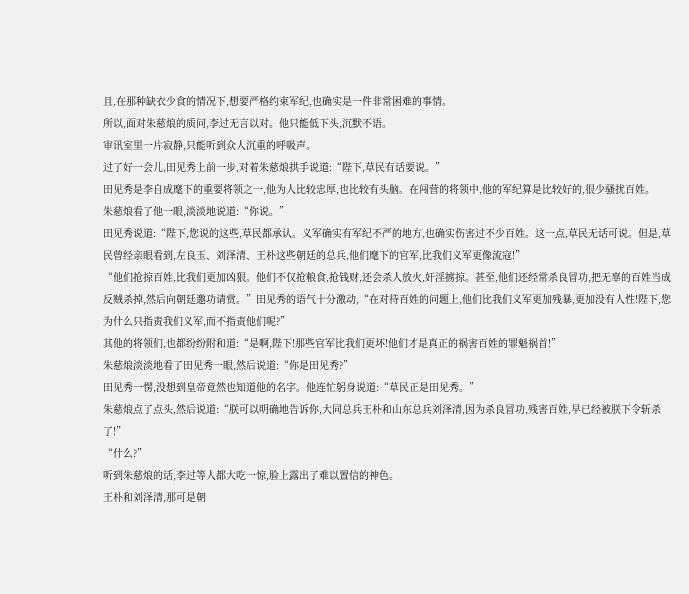且,在那种缺衣少食的情况下,想要严格约束军纪,也确实是一件非常困难的事情。
所以,面对朱慈烺的质问,李过无言以对。他只能低下头,沉默不语。
审讯室里一片寂静,只能听到众人沉重的呼吸声。
过了好一会儿,田见秀上前一步,对着朱慈烺拱手说道:“陛下,草民有话要说。”
田见秀是李自成麾下的重要将领之一,他为人比较忠厚,也比较有头脑。在闯营的将领中,他的军纪算是比较好的,很少骚扰百姓。
朱慈烺看了他一眼,淡淡地说道:“你说。”
田见秀说道:“陛下,您说的这些,草民都承认。义军确实有军纪不严的地方,也确实伤害过不少百姓。这一点,草民无话可说。但是,草民曾经亲眼看到,左良玉、刘泽清、王朴这些朝廷的总兵,他们麾下的官军,比我们义军更像流寇!”
“他们抢掠百姓,比我们更加凶狠。他们不仅抢粮食,抢钱财,还会杀人放火,奸淫掳掠。甚至,他们还经常杀良冒功,把无辜的百姓当成反贼杀掉,然后向朝廷邀功请赏。”田见秀的语气十分激动,“在对待百姓的问题上,他们比我们义军更加残暴,更加没有人性!陛下,您为什么只指责我们义军,而不指责他们呢?”
其他的将领们,也都纷纷附和道:“是啊,陛下!那些官军比我们更坏!他们才是真正的祸害百姓的罪魁祸首!”
朱慈烺淡淡地看了田见秀一眼,然后说道:“你是田见秀?”
田见秀一愣,没想到皇帝竟然也知道他的名字。他连忙躬身说道:“草民正是田见秀。”
朱慈烺点了点头,然后说道:“朕可以明确地告诉你,大同总兵王朴和山东总兵刘泽清,因为杀良冒功,残害百姓,早已经被朕下令斩杀了!”
“什么?”
听到朱慈烺的话,李过等人都大吃一惊,脸上露出了难以置信的神色。
王朴和刘泽清,那可是朝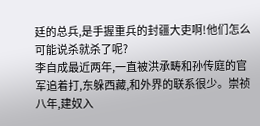廷的总兵,是手握重兵的封疆大吏啊!他们怎么可能说杀就杀了呢?
李自成最近两年,一直被洪承畴和孙传庭的官军追着打,东躲西藏,和外界的联系很少。崇祯八年,建奴入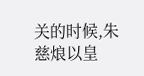关的时候,朱慈烺以皇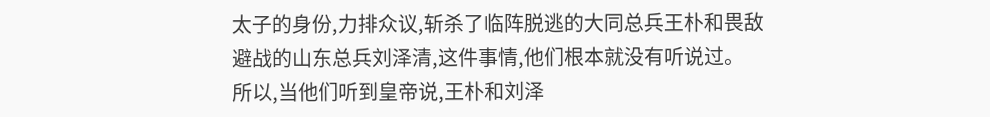太子的身份,力排众议,斩杀了临阵脱逃的大同总兵王朴和畏敌避战的山东总兵刘泽清,这件事情,他们根本就没有听说过。
所以,当他们听到皇帝说,王朴和刘泽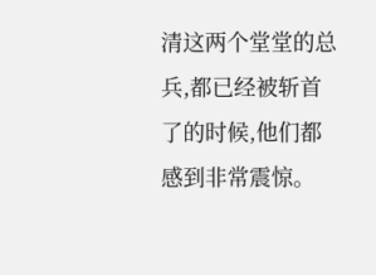清这两个堂堂的总兵,都已经被斩首了的时候,他们都感到非常震惊。